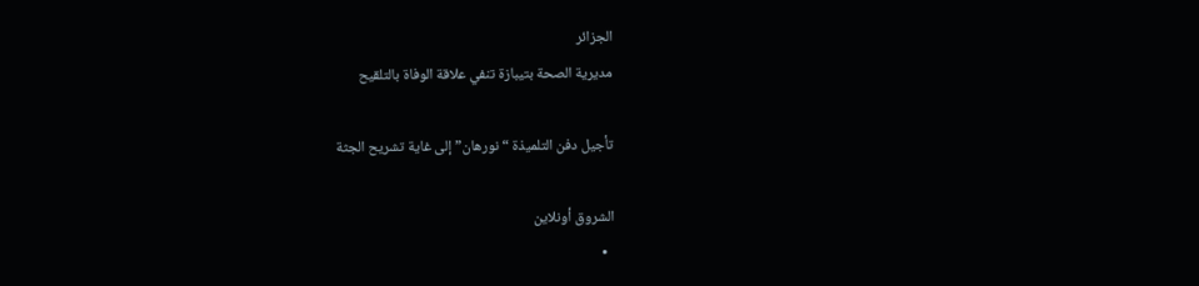الجزائر
مديرية الصحة بتيبازة تنفي علاقة الوفاة بالتلقيح

تأجيل دفن التلميذة “نورهان” إلى غاية تشريح الجثة

الشروق أونلاين
  •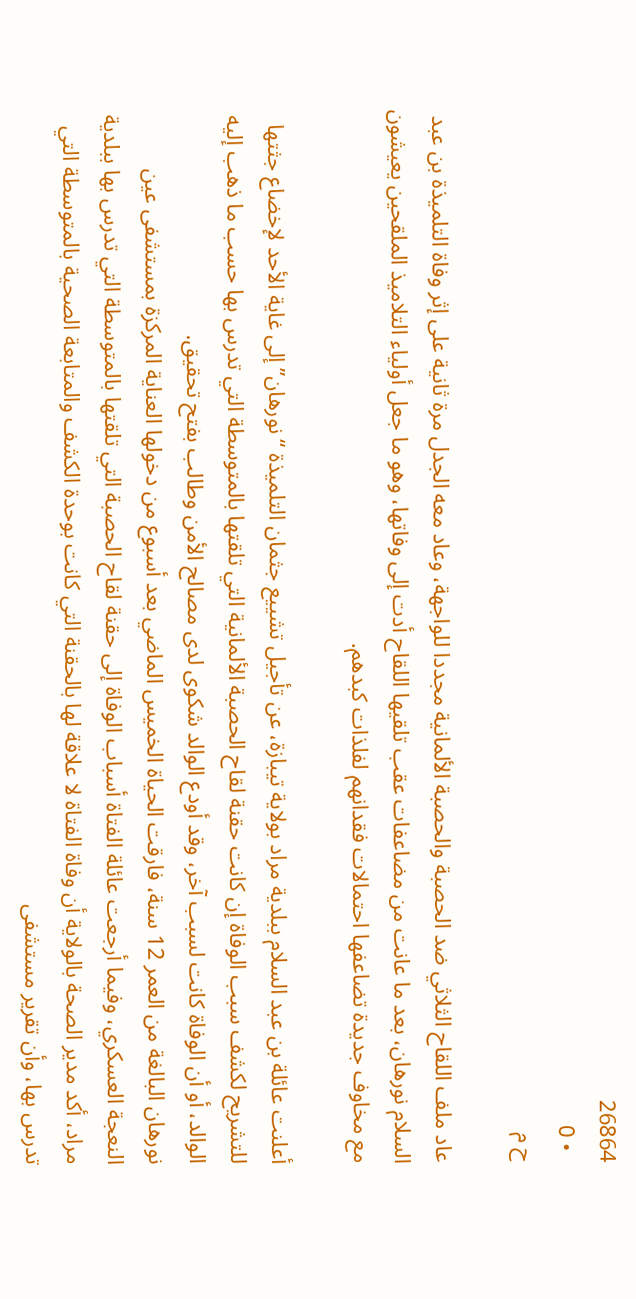26864
  • 0
ح م

عاد ملف اللقاح الثلاثي ضد الحصبة والحصبة الألمانية مجددا للواجهة، وعاد معه الجدل مرة ثانية على إثر وفاة التلميذة بن عبد السلام نورهان، بعد ما عانت من مضاعفات عقب تلقيها اللقاح أدت إلى وفاتها، وهو ما جعل أولياء التلاميذ الملقحين يعيشون مع مخاوف جديدة تضاعفها احتمالات فقدانهم لفلذات كبدهم.

أعلنت عائلة بن عبد السلام ببلدية مراد بولاية تيبازة، عن تأجيل تشييع جثمان التلميذة “نورهان” إلى غاية الأحد لإخضاع جثتها للتشريح لكشف سبب الوفاة إن كانت حقنة لقاح الحصبة الألمانية التي تلقتها بالمتوسطة التي تدرس بها حسب ما ذهب إليه الوالد، أو أن الوفاة كانت لسبب آخر، وقد أودع الوالد شكوى لدى مصالح الأمن وطالب بفتح تحقيق.
نورهان البالغة من العمر 12 سنة، فارقت الحياة الخميس الماضي بعد أسبوع من دخولها العناية المركزة بمستشفى عين النعجة العسكري، وفيما أرجعت عائلة الفتاة أسباب الوفاة إلى حقنة لقاح الحصبة التي تلقتها بالمتوسطة التي تدرس بها ببلدية مراد، أكد مدير الصحة بالولاية أن وفاة الفتاة لا علاقة لها بالحقنة التي كانت بوحدة الكشف والمتابعة الصحية بالمتوسطة التي تدرس بها، وأن تقرير مستشفى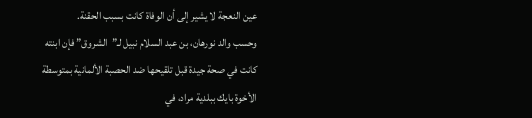عين النعجة لا يشير إلى أن الوفاة كانت بسبب الحقنة.
وحسب والد نورهان، بن عبد السلام نبيل لـ”الشروق” فإن ابنته كانت في صحة جيدة قبل تلقيحها ضد الحصبة الألمانية بمتوسطة الأخوة بايك ببلدية مراد، في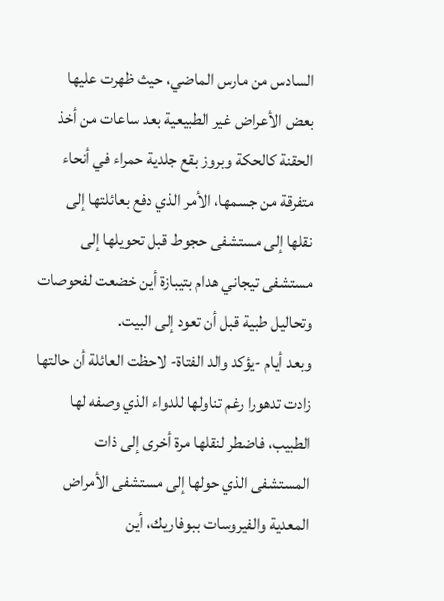السادس من مارس الماضي، حيث ظهرت عليها بعض الأعراض غير الطبيعية بعد ساعات من أخذ الحقنة كالحكة وبروز بقع جلدية حمراء في أنحاء متفرقة من جسمها، الأمر الذي دفع بعائلتها إلى نقلها إلى مستشفى حجوط قبل تحويلها إلى مستشفى تيجاني هدام بتيبازة أين خضعت لفحوصات وتحاليل طبية قبل أن تعود إلى البيت.
وبعد أيام -يؤكد والد الفتاة- لاحظت العائلة أن حالتها زادت تدهورا رغم تناولها للدواء الذي وصفه لها الطبيب، فاضطر لنقلها مرة أخرى إلى ذات المستشفى الذي حولها إلى مستشفى الأمراض المعدية والفيروسات ببوفاريك، أين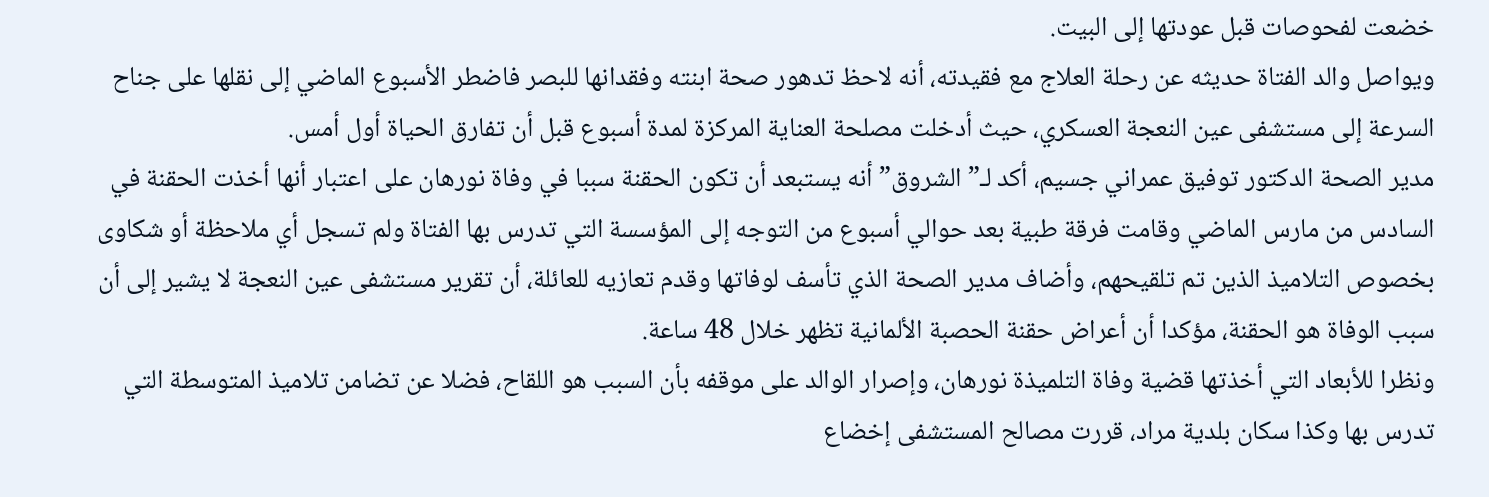خضعت لفحوصات قبل عودتها إلى البيت.
ويواصل والد الفتاة حديثه عن رحلة العلاج مع فقيدته، أنه لاحظ تدهور صحة ابنته وفقدانها للبصر فاضطر الأسبوع الماضي إلى نقلها على جناح السرعة إلى مستشفى عين النعجة العسكري، حيث أدخلت مصلحة العناية المركزة لمدة أسبوع قبل أن تفارق الحياة أول أمس.
مدير الصحة الدكتور توفيق عمراني جسيم، أكد لـ”الشروق” أنه يستبعد أن تكون الحقنة سببا في وفاة نورهان على اعتبار أنها أخذت الحقنة في السادس من مارس الماضي وقامت فرقة طبية بعد حوالي أسبوع من التوجه إلى المؤسسة التي تدرس بها الفتاة ولم تسجل أي ملاحظة أو شكاوى بخصوص التلاميذ الذين تم تلقيحهم، وأضاف مدير الصحة الذي تأسف لوفاتها وقدم تعازيه للعائلة، أن تقرير مستشفى عين النعجة لا يشير إلى أن سبب الوفاة هو الحقنة، مؤكدا أن أعراض حقنة الحصبة الألمانية تظهر خلال 48 ساعة.
ونظرا للأبعاد التي أخذتها قضية وفاة التلميذة نورهان، وإصرار الوالد على موقفه بأن السبب هو اللقاح، فضلا عن تضامن تلاميذ المتوسطة التي تدرس بها وكذا سكان بلدية مراد، قررت مصالح المستشفى إخضاع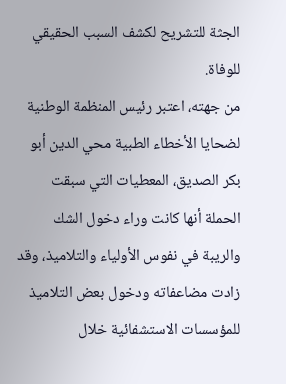الجثة للتشريح لكشف السبب الحقيقي للوفاة.
من جهته، اعتبر رئيس المنظمة الوطنية لضحايا الأخطاء الطبية محي الدين أبو بكر الصديق، المعطيات التي سبقت الحملة أنها كانت وراء دخول الشك والريبة في نفوس الأولياء والتلاميذ، وقد زادت مضاعفاته ودخول بعض التلاميذ للمؤسسات الاستشفائية خلال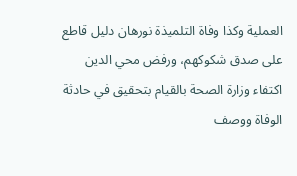العملية وكذا وفاة التلميذة نورهان دليل قاطع على صدق شكوكهم، ورفض محي الدين اكتفاء وزارة الصحة بالقيام بتحقيق في حادثة الوفاة ووصف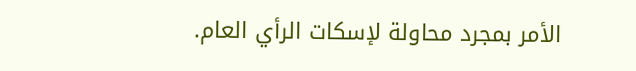الأمر بمجرد محاولة لإسكات الرأي العام.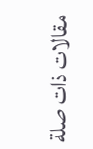مقالات ذات صلة